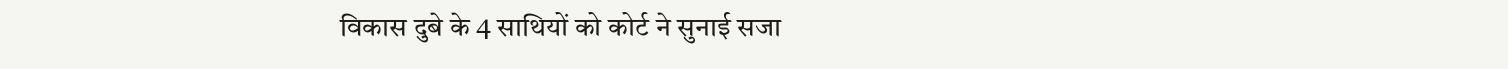विकास दुबे के 4 साथियों को कोर्ट ने सुनाई सजा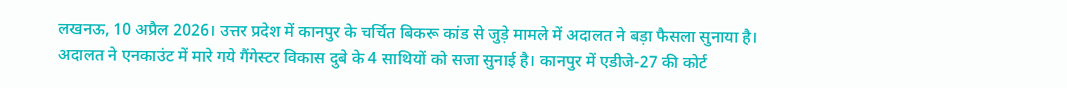लखनऊ, 10 अप्रैल 2026। उत्तर प्रदेश में कानपुर के चर्चित बिकरू कांड से जुड़े मामले में अदालत ने बड़ा फैसला सुनाया है। अदालत ने एनकाउंट में मारे गये गैंगेस्टर विकास दुबे के 4 साथियों को सजा सुनाई है। कानपुर में एडीजे-27 की कोर्ट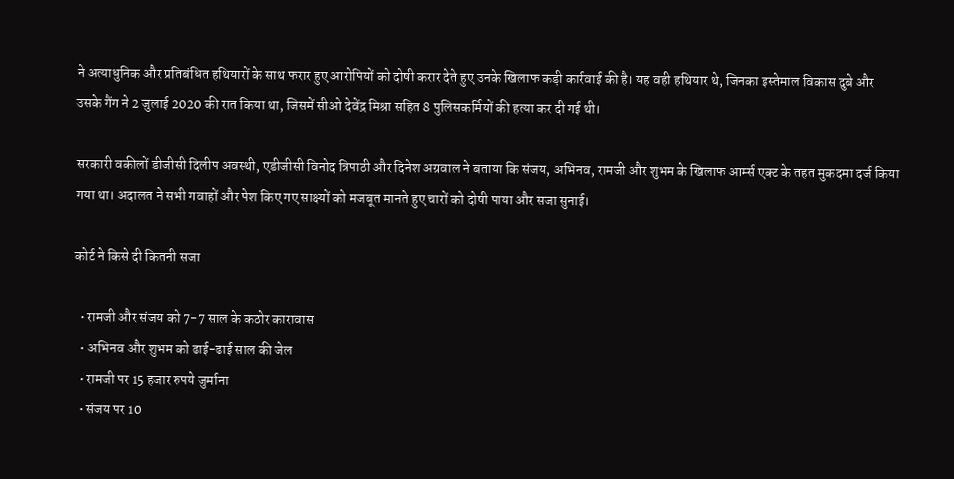ने अत्याधुनिक और प्रतिबंधित हथियारों के साथ फरार हुए आरोपियों को दोषी करार देते हुए उनके खिलाफ कड़ी कार्रवाई की है। यह वही हथियार थे, जिनका इस्तेमाल विकास दुबे और उसके गैंग ने 2 जुलाई 2020 की रात किया था, जिसमें सीओ देवेंद्र मिश्रा सहित 8 पुलिसकर्मियों की हत्या कर दी गई थी।

सरकारी वकीलों डीजीसी दिलीप अवस्थी, एडीजीसी विनोद त्रिपाठी और दिनेश अग्रवाल ने बताया कि संजय, अभिनव, रामजी और शुभम के खिलाफ आर्म्स एक्ट के तहत मुकदमा दर्ज किया गया था। अदालत ने सभी गवाहों और पेश किए गए साक्ष्यों को मजबूत मानते हुए चारों को दोषी पाया और सजा सुनाई।

कोर्ट ने किसे दी कितनी सजा

  • रामजी और संजय को 7-7 साल के कठोर कारावास
  • अभिनव और शुभम को ढाई-ढाई साल की जेल
  • रामजी पर 15 हजार रुपये जुर्माना
  • संजय पर 10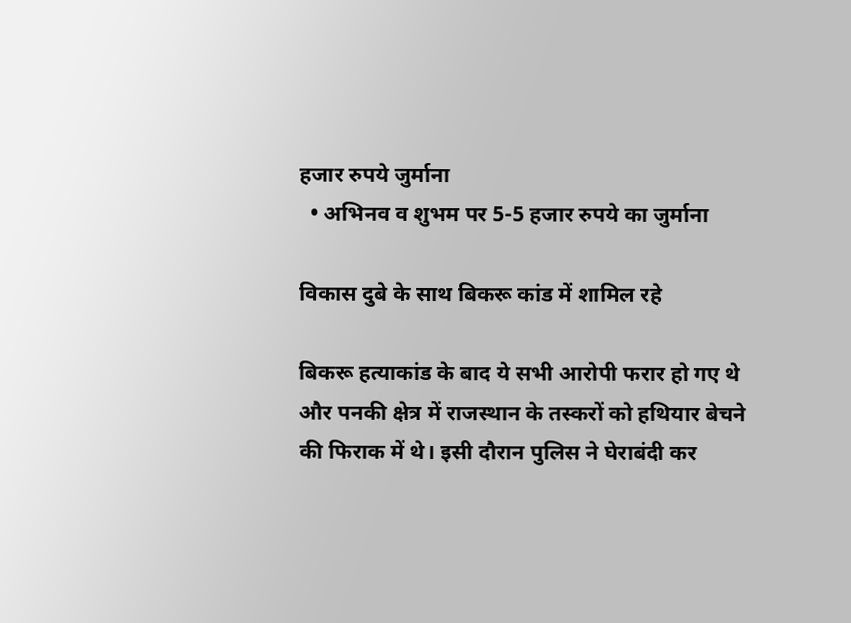हजार रुपये जुर्माना
  • अभिनव व शुभम पर 5-5 हजार रुपये का जुर्माना

विकास दुबे के साथ बिकरू कांड में शामिल रहे

बिकरू हत्याकांड के बाद ये सभी आरोपी फरार हो गए थे और पनकी क्षेत्र में राजस्थान के तस्करों को हथियार बेचने की फिराक में थे। इसी दौरान पुलिस ने घेराबंदी कर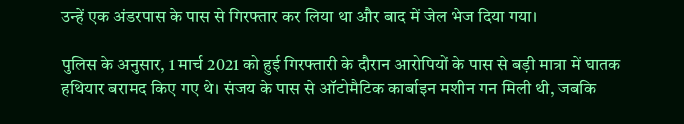उन्हें एक अंडरपास के पास से गिरफ्तार कर लिया था और बाद में जेल भेज दिया गया।

पुलिस के अनुसार, 1 मार्च 2021 को हुई गिरफ्तारी के दौरान आरोपियों के पास से बड़ी मात्रा में घातक हथियार बरामद किए गए थे। संजय के पास से ऑटोमैटिक कार्बाइन मशीन गन मिली थी, जबकि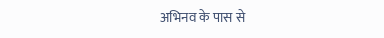अभिनव के पास से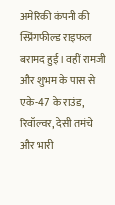अमेरिकी कंपनी की स्प्रिंगफील्ड राइफल बरामद हुई। वहीं रामजी और शुभम के पास से एके-47 के राउंड, रिवॉल्वर, देसी तमंचे और भारी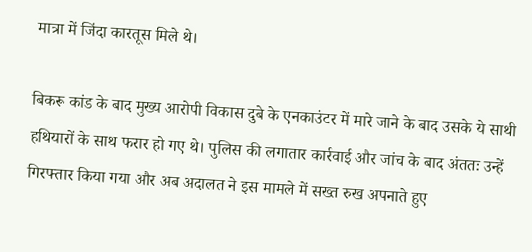मात्रा में जिंदा कारतूस मिले थे।

बिकरू कांड के बाद मुख्य आरोपी विकास दुबे के एनकाउंटर में मारे जाने के बाद उसके ये साथी हथियारों के साथ फरार हो गए थे। पुलिस की लगातार कार्रवाई और जांच के बाद अंततः उन्हें गिरफ्तार किया गया और अब अदालत ने इस मामले में सख्त रुख अपनाते हुए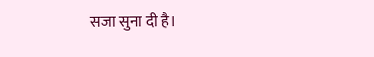सजा सुना दी है।